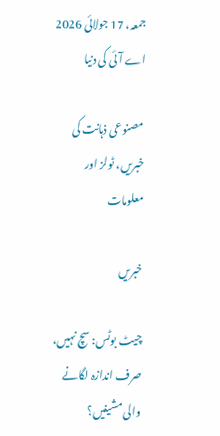جمعہ، 17 جولائی 2026
اے آئی کی دنیا

مصنوعی ذہانت کی خبریں، ٹولز اور معلومات

خبریں

چیٹ بوٹس: سچ نہیں، صرف اندازہ لگانے والی مشینیں؟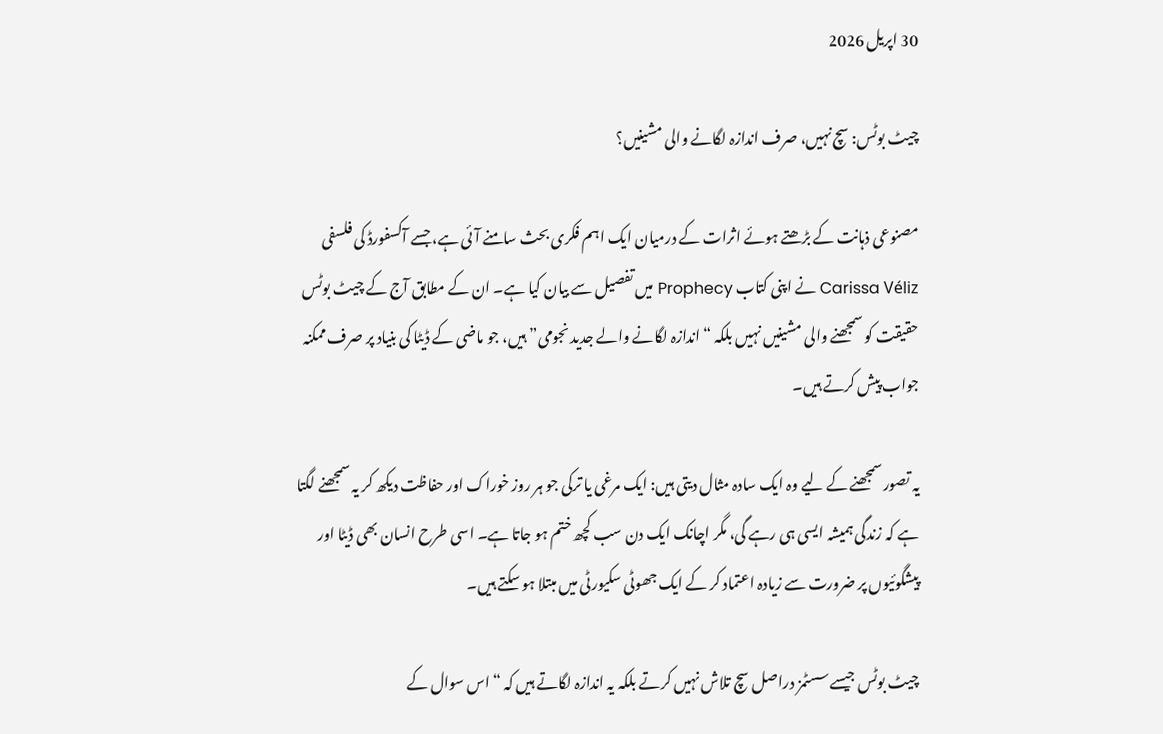30 اپریل 2026

چیٹ بوٹس: سچ نہیں، صرف اندازہ لگانے والی مشینیں؟

مصنوعی ذہانت کے بڑھتے ہوئے اثرات کے درمیان ایک اہم فکری بحث سامنے آئی ہے، جسے آکسفورڈ کی فلسفی Carissa Véliz نے اپنی کتاب Prophecy میں تفصیل سے بیان کیا ہے۔ ان کے مطابق آج کے چیٹ بوٹس حقیقت کو سمجھنے والی مشینیں نہیں بلکہ “اندازہ لگانے والے جدید نجومی” ہیں، جو ماضی کے ڈیٹا کی بنیاد پر صرف ممکنہ جواب پیش کرتے ہیں۔

یہ تصور سمجھنے کے لیے وہ ایک سادہ مثال دیتی ہیں: ایک مرغی یا ترکی جو ہر روز خوراک اور حفاظت دیکھ کر یہ سمجھنے لگتا ہے کہ زندگی ہمیشہ ایسی ہی رہے گی، مگر اچانک ایک دن سب کچھ ختم ہو جاتا ہے۔ اسی طرح انسان بھی ڈیٹا اور پیشگوئیوں پر ضرورت سے زیادہ اعتماد کر کے ایک جھوٹی سکیورٹی میں مبتلا ہو سکتے ہیں۔

چیٹ بوٹس جیسے سسٹمز دراصل سچ تلاش نہیں کرتے بلکہ یہ اندازہ لگاتے ہیں کہ “اس سوال کے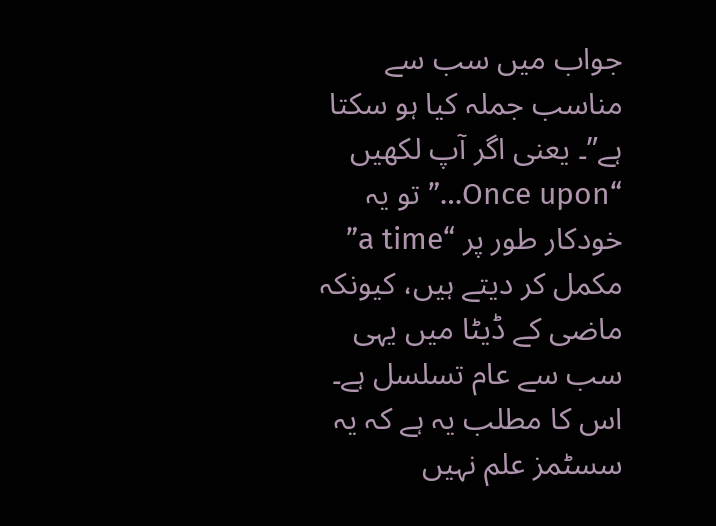جواب میں سب سے مناسب جملہ کیا ہو سکتا ہے”۔ یعنی اگر آپ لکھیں “Once upon…” تو یہ خودکار طور پر “a time” مکمل کر دیتے ہیں، کیونکہ ماضی کے ڈیٹا میں یہی سب سے عام تسلسل ہے۔ اس کا مطلب یہ ہے کہ یہ سسٹمز علم نہیں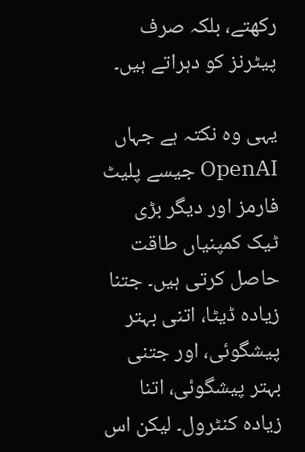رکھتے، بلکہ صرف پیٹرنز کو دہراتے ہیں۔

یہی وہ نکتہ ہے جہاں OpenAI جیسے پلیٹ فارمز اور دیگر بڑی ٹیک کمپنیاں طاقت حاصل کرتی ہیں۔ جتنا زیادہ ڈیٹا، اتنی بہتر پیشگوئی، اور جتنی بہتر پیشگوئی، اتنا زیادہ کنٹرول۔ لیکن اس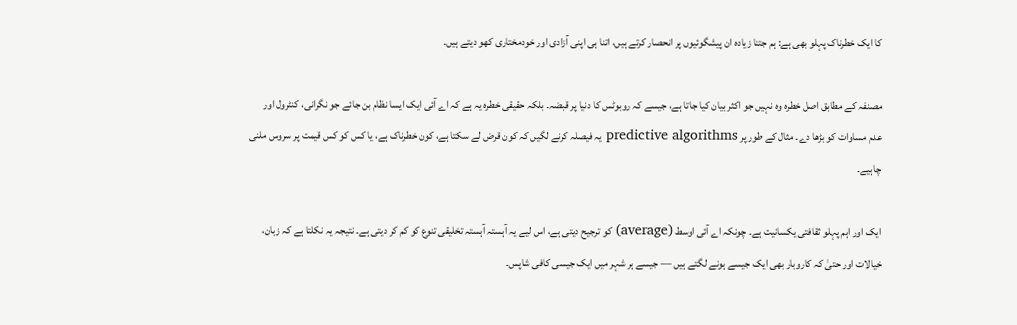کا ایک خطرناک پہلو بھی ہے: ہم جتنا زیادہ ان پیشگوئیوں پر انحصار کرتے ہیں، اتنا ہی اپنی آزادی اور خودمختاری کھو دیتے ہیں۔

مصنفہ کے مطابق اصل خطرہ وہ نہیں جو اکثر بیان کیا جاتا ہے، جیسے کہ روبوٹس کا دنیا پر قبضہ۔ بلکہ حقیقی خطرہ یہ ہے کہ اے آئی ایک ایسا نظام بن جائے جو نگرانی، کنٹرول اور عدم مساوات کو بڑھا دے۔ مثال کے طور پر predictive algorithms یہ فیصلہ کرنے لگیں کہ کون قرض لے سکتا ہے، کون خطرناک ہے، یا کس کو کس قیمت پر سروس ملنی چاہیے۔

ایک اور اہم پہلو ثقافتی یکسانیت ہے۔ چونکہ اے آئی اوسط (average) کو ترجیح دیتی ہے، اس لیے یہ آہستہ آہستہ تخلیقی تنوع کو کم کر دیتی ہے۔ نتیجہ یہ نکلتا ہے کہ زبان، خیالات اور حتیٰ کہ کاروبار بھی ایک جیسے ہونے لگتے ہیں — جیسے ہر شہر میں ایک جیسی کافی شاپس۔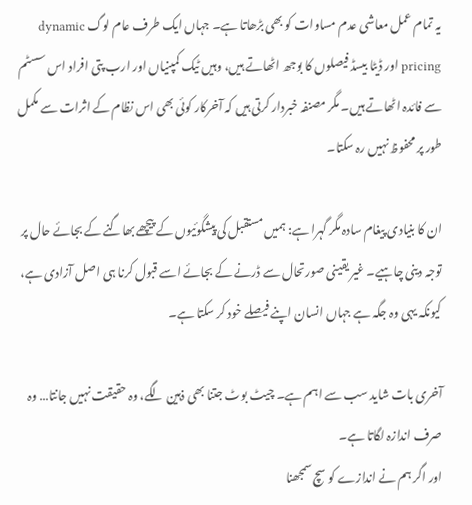یہ تمام عمل معاشی عدم مساوات کو بھی بڑھاتا ہے۔ جہاں ایک طرف عام لوگ dynamic pricing اور ڈیٹا بیسڈ فیصلوں کا بوجھ اٹھاتے ہیں، وہیں ٹیک کمپنیاں اور ارب پتی افراد اس سسٹم سے فائدہ اٹھاتے ہیں۔ مگر مصنفہ خبردار کرتی ہیں کہ آخرکار کوئی بھی اس نظام کے اثرات سے مکمل طور پر محفوظ نہیں رہ سکتا۔

ان کا بنیادی پیغام سادہ مگر گہرا ہے: ہمیں مستقبل کی پیشگوئیوں کے پیچھے بھاگنے کے بجائے حال پر توجہ دینی چاہیے۔ غیر یقینی صورتحال سے ڈرنے کے بجائے اسے قبول کرنا ہی اصل آزادی ہے، کیونکہ یہی وہ جگہ ہے جہاں انسان اپنے فیصلے خود کر سکتا ہے۔

آخری بات شاید سب سے اہم ہے۔ چیٹ بوٹ جتنا بھی ذہین لگے، وہ حقیقت نہیں جانتا… وہ صرف اندازہ لگاتا ہے۔
اور اگر ہم نے اندازے کو سچ سمجھنا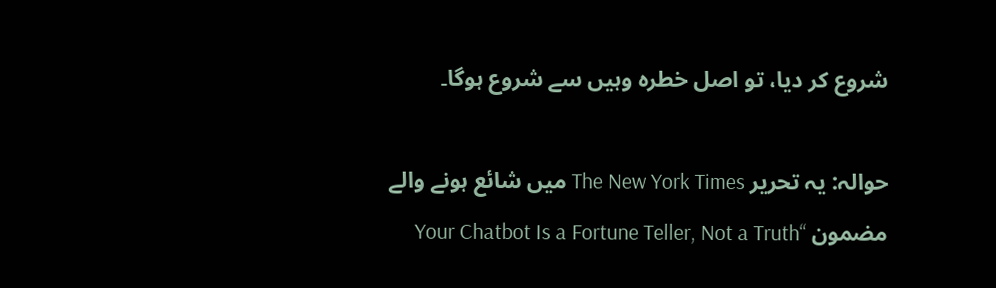شروع کر دیا، تو اصل خطرہ وہیں سے شروع ہوگا۔

حوالہ: یہ تحریر The New York Times میں شائع ہونے والے مضمون “Your Chatbot Is a Fortune Teller, Not a Truth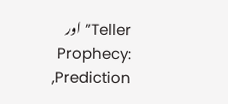Teller” اور Prophecy: Prediction,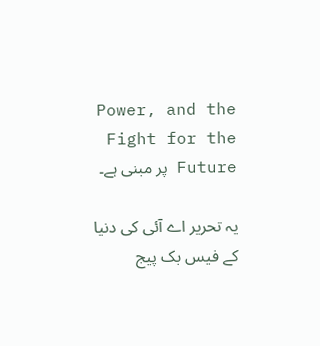Power, and the Fight for the Future پر مبنی ہے۔

یہ تحریر اے آئی کی دنیا کے فیس بک پیج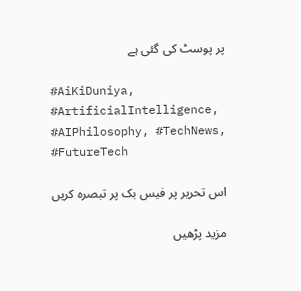پر پوسٹ کی گئی ہے

#AiKiDuniya, #ArtificialIntelligence, #AIPhilosophy, #TechNews, #FutureTech

اس تحریر پر فیس بک پر تبصرہ کریں

مزید پڑھیں